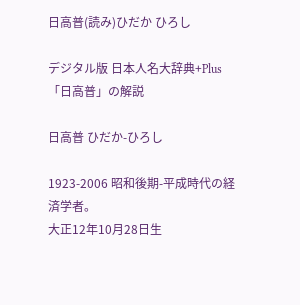日高普(読み)ひだか ひろし

デジタル版 日本人名大辞典+Plus 「日高普」の解説

日高普 ひだか-ひろし

1923-2006 昭和後期-平成時代の経済学者。
大正12年10月28日生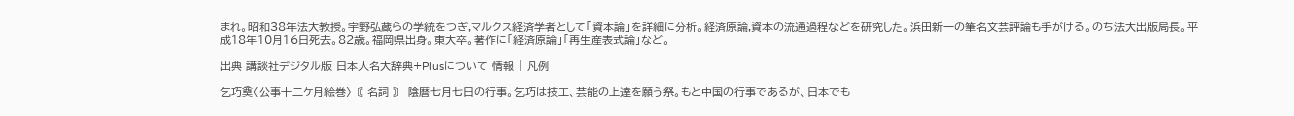まれ。昭和38年法大教授。宇野弘蔵らの学統をつぎ,マルクス経済学者として「資本論」を詳細に分析。経済原論,資本の流通過程などを研究した。浜田新一の筆名文芸評論も手がける。のち法大出版局長。平成18年10月16日死去。82歳。福岡県出身。東大卒。著作に「経済原論」「再生産表式論」など。

出典 講談社デジタル版 日本人名大辞典+Plusについて 情報 | 凡例

乞巧奠〈公事十二ケ月絵巻〉〘 名詞 〙 陰暦七月七日の行事。乞巧は技工、芸能の上達を願う祭。もと中国の行事であるが、日本でも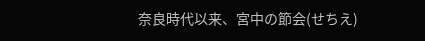奈良時代以来、宮中の節会(せちえ)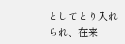としてとり入れられ、在来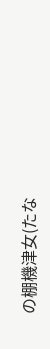の棚機津女(たな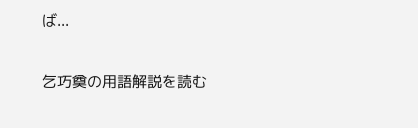ば...

乞巧奠の用語解説を読む